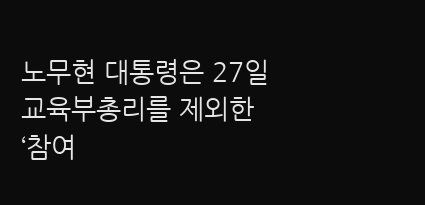노무현 대통령은 27일 교육부총리를 제외한 ‘참여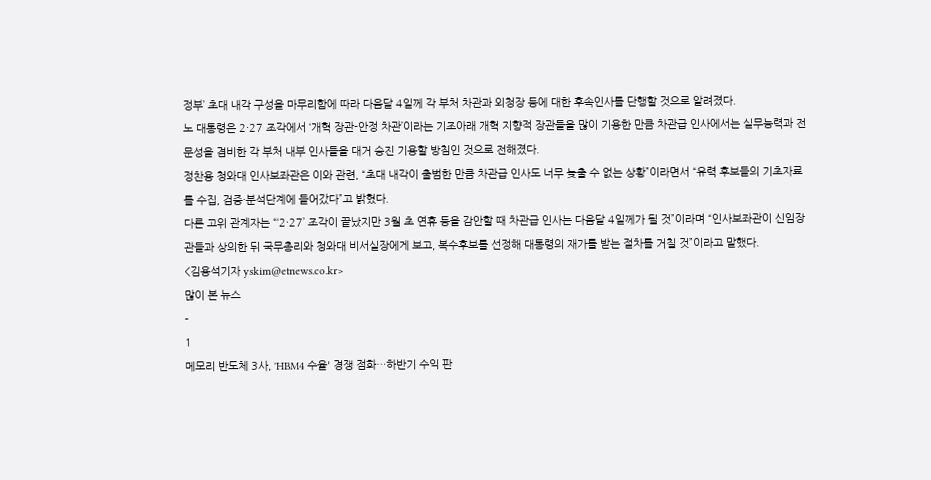정부’ 초대 내각 구성을 마무리함에 따라 다음달 4일께 각 부처 차관과 외청장 등에 대한 후속인사를 단행할 것으로 알려졌다.
노 대통령은 2·27 조각에서 ‘개혁 장관-안정 차관’이라는 기조아래 개혁 지향적 장관들을 많이 기용한 만큼 차관급 인사에서는 실무능력과 전문성을 겸비한 각 부처 내부 인사들을 대거 승진 기용할 방침인 것으로 전해졌다.
정찬용 청와대 인사보좌관은 이와 관련, “초대 내각이 출범한 만큼 차관급 인사도 너무 늦출 수 없는 상황”이라면서 “유력 후보들의 기초자료를 수집, 검증·분석단계에 들어갔다”고 밝혔다.
다른 고위 관계자는 “‘2·27’ 조각이 끝났지만 3월 초 연휴 등을 감안할 때 차관급 인사는 다음달 4일께가 될 것”이라며 “인사보좌관이 신임장관들과 상의한 뒤 국무총리와 청와대 비서실장에게 보고, 복수후보를 선정해 대통령의 재가를 받는 절차를 거칠 것”이라고 말했다.
<김용석기자 yskim@etnews.co.kr>
많이 본 뉴스
-
1
메모리 반도체 3사, 'HBM4 수율' 경쟁 점화…하반기 수익 판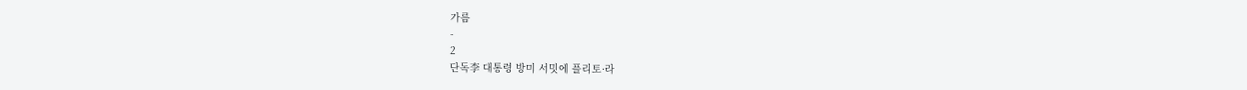가름
-
2
단독李 대통령 방미 서밋에 플리토·라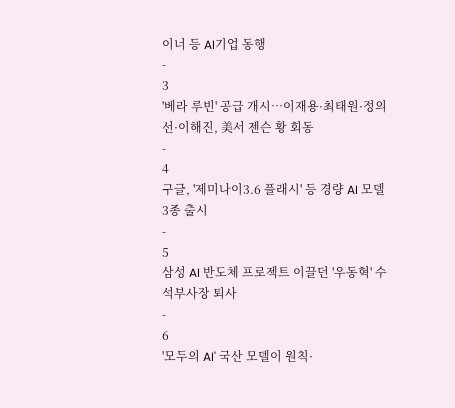이너 등 AI기업 동행
-
3
'베라 루빈' 공급 개시…이재용·최태원·정의선·이해진, 美서 젠슨 황 회동
-
4
구글, '제미나이3.6 플래시' 등 경량 AI 모델 3종 출시
-
5
삼성 AI 반도체 프로젝트 이끌던 '우동혁' 수석부사장 퇴사
-
6
'모두의 AI' 국산 모델이 원칙·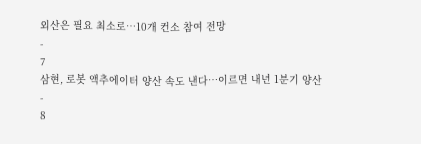외산은 필요 최소로…10개 컨소 참여 전망
-
7
삼현, 로봇 액추에이터 양산 속도 낸다…이르면 내년 1분기 양산
-
8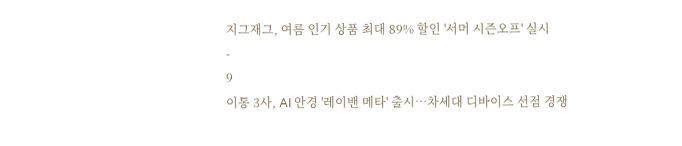지그재그, 여름 인기 상품 최대 89% 할인 '서머 시즌오프' 실시
-
9
이통 3사, AI 안경 '레이밴 메타' 출시…차세대 디바이스 선점 경쟁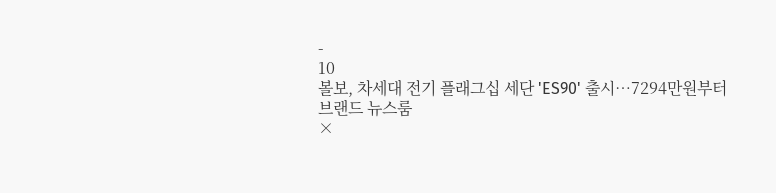-
10
볼보, 차세대 전기 플래그십 세단 'ES90' 출시…7294만원부터
브랜드 뉴스룸
×